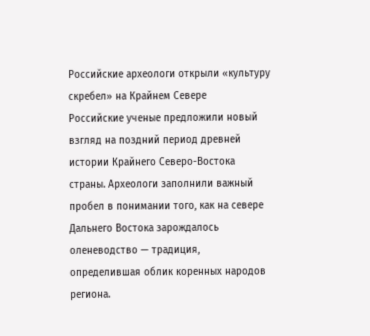Российские археологи открыли «культуру скребел» на Крайнем Севере
Российские ученые предложили новый взгляд на поздний период древней истории Крайнего Северо-Востока страны. Археологи заполнили важный пробел в понимании того, как на севере Дальнего Востока зарождалось оленеводство — традиция, определившая облик коренных народов региона.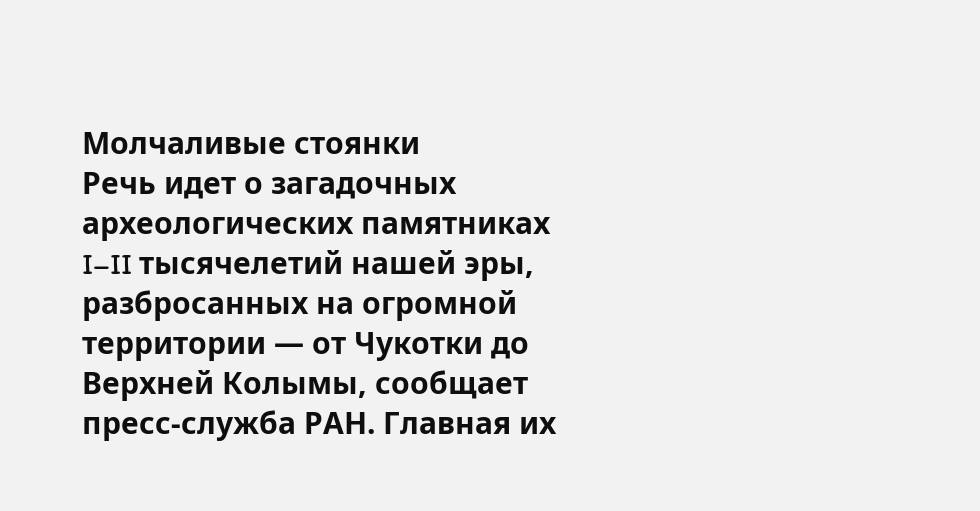Молчаливые стоянки
Речь идет о загадочных археологических памятниках I–II тысячелетий нашей эры, разбросанных на огромной территории — от Чукотки до Верхней Колымы, сообщает пресс-служба РАН. Главная их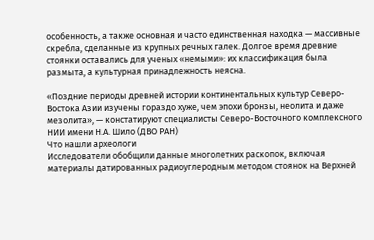особенность, а также основная и часто единственная находка — массивные скребла, сделанные из крупных речных галек. Долгое время древние стоянки оставались для ученых «немыми»: их классификация была размыта, а культурная принадлежность неясна.

«Поздние периоды древней истории континентальных культур Северо-Востока Азии изучены гораздо хуже, чем эпохи бронзы, неолита и даже мезолита», — констатируют специалисты Северо-Восточного комплексного НИИ имени Н.А. Шило (ДВО РАН)
Что нашли археологи
Исследователи обобщили данные многолетних раскопок, включая материалы датированных радиоуглеродным методом стоянок на Верхней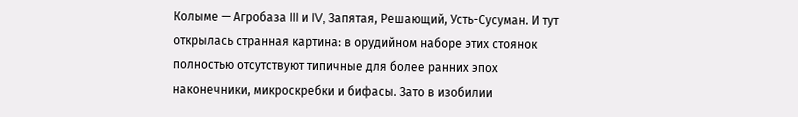Колыме — Агробаза III и IV, Запятая, Решающий, Усть-Сусуман. И тут открылась странная картина: в орудийном наборе этих стоянок полностью отсутствуют типичные для более ранних эпох наконечники, микроскребки и бифасы. Зато в изобилии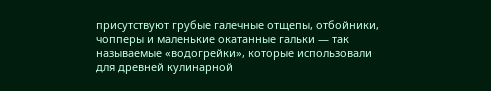присутствуют грубые галечные отщепы, отбойники, чопперы и маленькие окатанные гальки — так называемые «водогрейки», которые использовали для древней кулинарной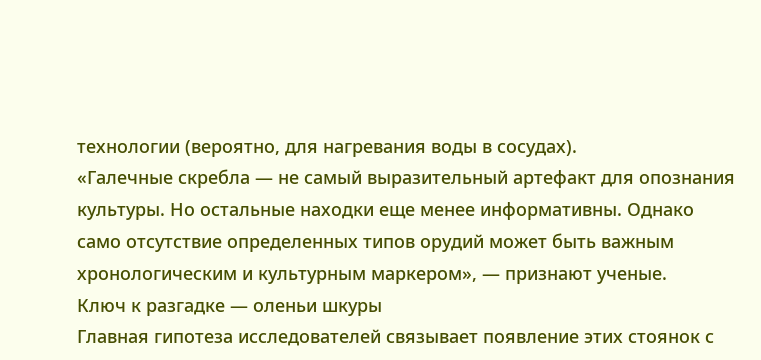технологии (вероятно, для нагревания воды в сосудах).
«Галечные скребла — не самый выразительный артефакт для опознания культуры. Но остальные находки еще менее информативны. Однако само отсутствие определенных типов орудий может быть важным хронологическим и культурным маркером», — признают ученые.
Ключ к разгадке — оленьи шкуры
Главная гипотеза исследователей связывает появление этих стоянок с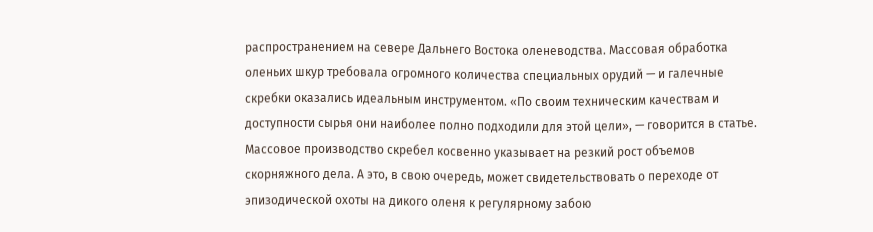распространением на севере Дальнего Востока оленеводства. Массовая обработка оленьих шкур требовала огромного количества специальных орудий — и галечные скребки оказались идеальным инструментом. «По своим техническим качествам и доступности сырья они наиболее полно подходили для этой цели», — говорится в статье.
Массовое производство скребел косвенно указывает на резкий рост объемов скорняжного дела. А это, в свою очередь, может свидетельствовать о переходе от эпизодической охоты на дикого оленя к регулярному забою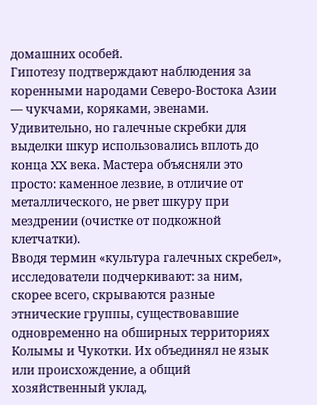домашних особей.
Гипотезу подтверждают наблюдения за коренными народами Северо-Востока Азии — чукчами, коряками, эвенами. Удивительно, но галечные скребки для выделки шкур использовались вплоть до конца XX века. Мастера объясняли это просто: каменное лезвие, в отличие от металлического, не рвет шкуру при мездрении (очистке от подкожной клетчатки).
Вводя термин «культура галечных скребел», исследователи подчеркивают: за ним, скорее всего, скрываются разные этнические группы, существовавшие одновременно на обширных территориях Колымы и Чукотки. Их объединял не язык или происхождение, а общий хозяйственный уклад,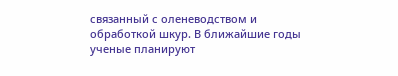связанный с оленеводством и обработкой шкур. В ближайшие годы ученые планируют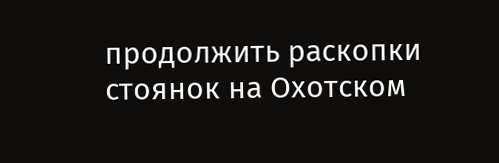продолжить раскопки стоянок на Охотском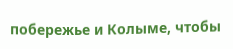побережье и Колыме, чтобы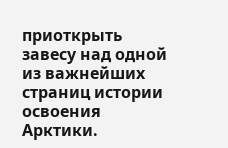приоткрыть завесу над одной из важнейших страниц истории освоения Арктики.